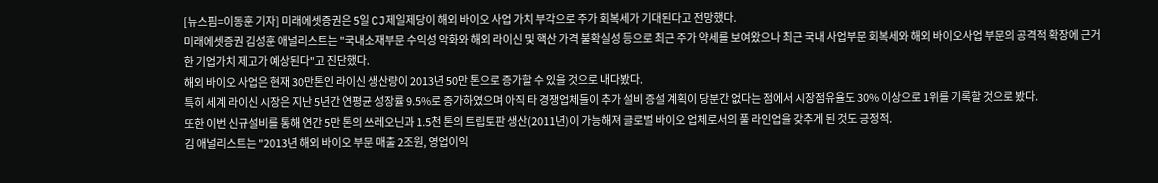[뉴스핌=이동훈 기자] 미래에셋증권은 5일 CJ제일제당이 해외 바이오 사업 가치 부각으로 주가 회복세가 기대된다고 전망했다.
미래에셋증권 김성훈 애널리스트는 "국내소재부문 수익성 악화와 해외 라이신 및 핵산 가격 불확실성 등으로 최근 주가 약세를 보여왔으나 최근 국내 사업부문 회복세와 해외 바이오사업 부문의 공격적 확장에 근거한 기업가치 제고가 예상된다"고 진단했다.
해외 바이오 사업은 현재 30만톤인 라이신 생산량이 2013년 50만 톤으로 증가할 수 있을 것으로 내다봤다.
특히 세계 라이신 시장은 지난 5년간 연평균 성장률 9.5%로 증가하였으며 아직 타 경쟁업체들이 추가 설비 증설 계획이 당분간 없다는 점에서 시장점유율도 30% 이상으로 1위를 기록할 것으로 봤다.
또한 이번 신규설비를 통해 연간 5만 톤의 쓰레오닌과 1.5천 톤의 트립토판 생산(2011년)이 가능해져 글로벌 바이오 업체로서의 풀 라인업을 갖추게 된 것도 긍정적.
김 애널리스트는 "2013년 해외 바이오 부문 매출 2조원, 영업이익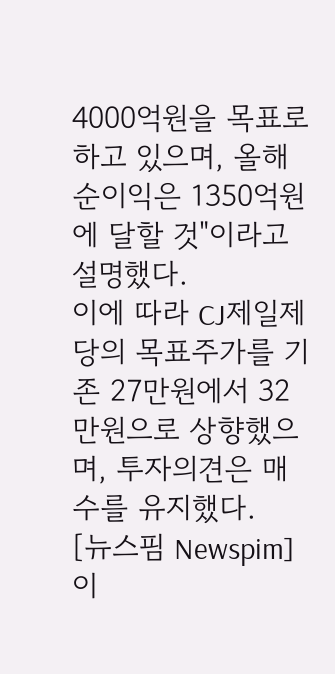4000억원을 목표로 하고 있으며, 올해 순이익은 1350억원에 달할 것"이라고 설명했다.
이에 따라 CJ제일제당의 목표주가를 기존 27만원에서 32만원으로 상향했으며, 투자의견은 매수를 유지했다.
[뉴스핌 Newspim] 이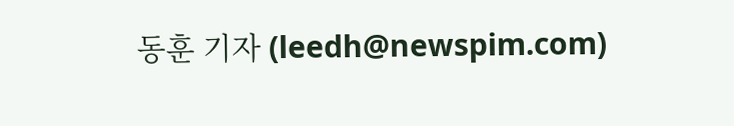동훈 기자 (leedh@newspim.com)